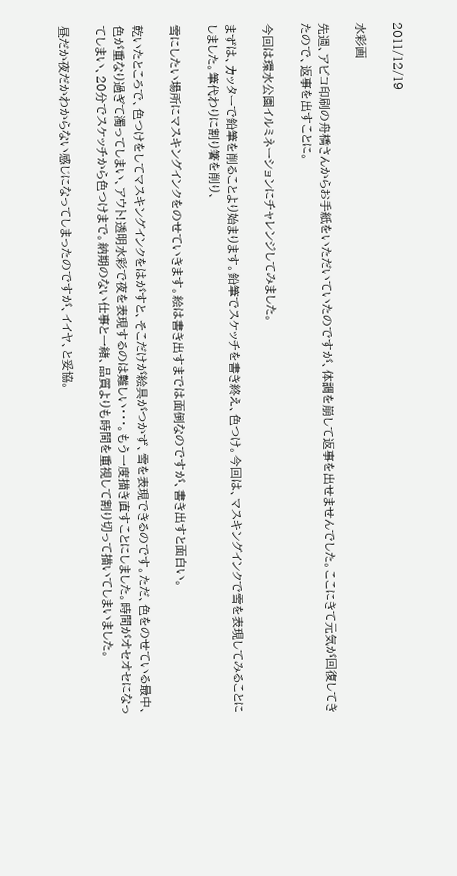2011/12/19

水彩画

先週、アビコ印刷の舟橋さんからお手紙をいただいていたのですが、体調を崩して返事を出せませんでした。ここにきて元気が回復してきたので、返事を出すことに。

今回は環水公園イルミネーションにチャレンジしてみました。

まずは、カッターで鉛筆を削ることより始まります。鉛筆でスケッチを書き終え、色つけ。今回は、マスキングインクで雪を表現してみることにしました。筆代わりに割り箸を削り、

雪にしたい場所にマスキングインクをのせていきます。絵は書き出すまでは面倒なのですが、書き出すと面白い。

乾いたところで、色つけをしてマスキングインクをはがすと、そこだけが絵具がつかず、雪を表現できるのです。ただ、色をのせている最中、色が重なり過ぎて濁ってしまい、アウト!透明水彩で夜を表現するのは難しい・・・。もう一度描き直すことにしました。時間がオセオセになってしまい、20分でスケッチから色つけまで。納期のない仕事と一緒、品質よりも時間を重視して割り切って描いてしまいました。

昼だか夜だかわからない感じになってしまったのですが、イイヤ、と妥協。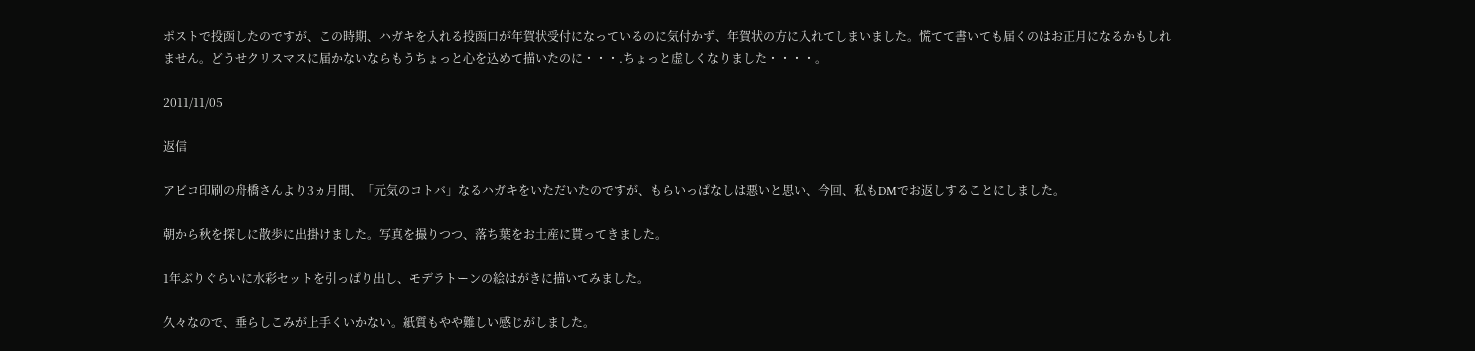ポストで投函したのですが、この時期、ハガキを入れる投函口が年賀状受付になっているのに気付かず、年賀状の方に入れてしまいました。慌てて書いても届くのはお正月になるかもしれません。どうせクリスマスに届かないならもうちょっと心を込めて描いたのに・・・.ちょっと虚しくなりました・・・・。

2011/11/05

返信

アビコ印刷の舟橋さんより3ヵ月間、「元気のコトバ」なるハガキをいただいたのですが、もらいっぱなしは悪いと思い、今回、私もDMでお返しすることにしました。

朝から秋を探しに散歩に出掛けました。写真を撮りつつ、落ち葉をお土産に貰ってきました。

1年ぶりぐらいに水彩セットを引っぱり出し、モデラトーンの絵はがきに描いてみました。

久々なので、垂らしこみが上手くいかない。紙質もやや難しい感じがしました。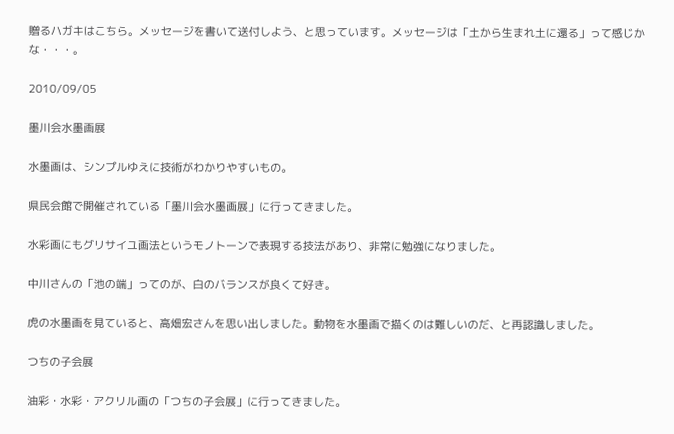贈るハガキはこちら。メッセージを書いて送付しよう、と思っています。メッセージは「土から生まれ土に還る」って感じかな・・・。

2010/09/05

墨川会水墨画展

水墨画は、シンプルゆえに技術がわかりやすいもの。

県民会館で開催されている「墨川会水墨画展」に行ってきました。

水彩画にもグリサイユ画法というモノトーンで表現する技法があり、非常に勉強になりました。

中川さんの「池の端」ってのが、白のバランスが良くて好き。

虎の水墨画を見ていると、高畑宏さんを思い出しました。動物を水墨画で描くのは難しいのだ、と再認識しました。

つちの子会展

油彩・水彩・アクリル画の「つちの子会展」に行ってきました。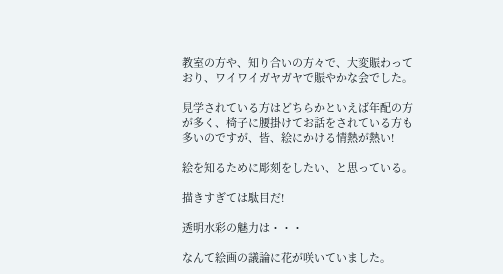教室の方や、知り合いの方々で、大変賑わっており、ワイワイガヤガヤで賑やかな会でした。

見学されている方はどちらかといえば年配の方が多く、椅子に腰掛けてお話をされている方も多いのですが、皆、絵にかける情熱が熱い!

絵を知るために彫刻をしたい、と思っている。

描きすぎては駄目だ!

透明水彩の魅力は・・・

なんて絵画の議論に花が咲いていました。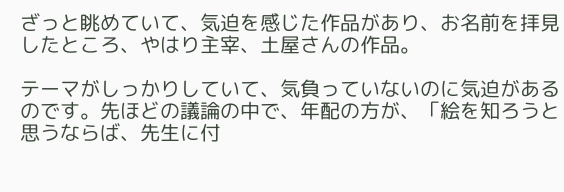ざっと眺めていて、気迫を感じた作品があり、お名前を拝見したところ、やはり主宰、土屋さんの作品。

テーマがしっかりしていて、気負っていないのに気迫があるのです。先ほどの議論の中で、年配の方が、「絵を知ろうと思うならば、先生に付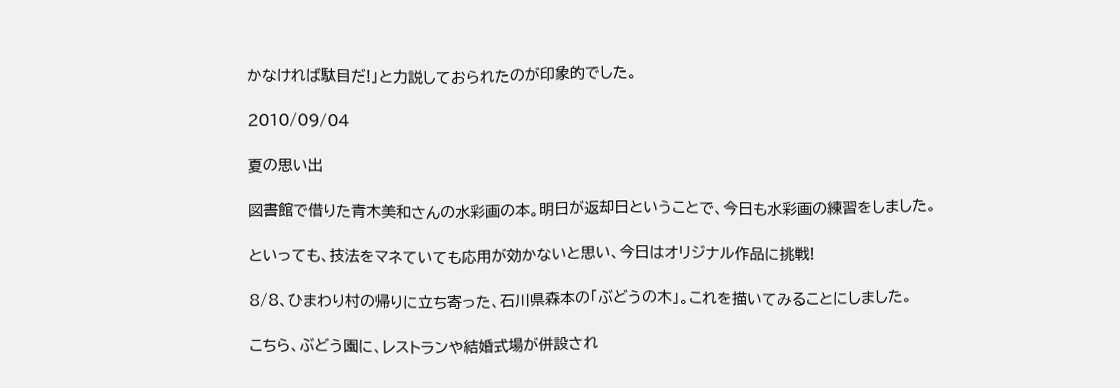かなければ駄目だ!」と力説しておられたのが印象的でした。

2010/09/04

夏の思い出

図書館で借りた青木美和さんの水彩画の本。明日が返却日ということで、今日も水彩画の練習をしました。

といっても、技法をマネていても応用が効かないと思い、今日はオリジナル作品に挑戦!

8/8、ひまわり村の帰りに立ち寄った、石川県森本の「ぶどうの木」。これを描いてみることにしました。

こちら、ぶどう園に、レストランや結婚式場が併設され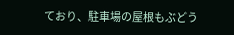ており、駐車場の屋根もぶどう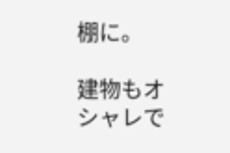棚に。

建物もオシャレで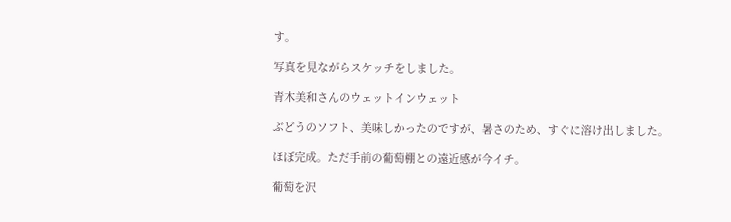す。

写真を見ながらスケッチをしました。

青木美和さんのウェットインウェット

ぶどうのソフト、美味しかったのですが、暑さのため、すぐに溶け出しました。

ほぼ完成。ただ手前の葡萄棚との遠近感が今イチ。

葡萄を沢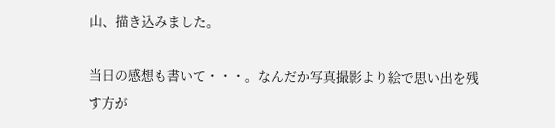山、描き込みました。

当日の感想も書いて・・・。なんだか写真撮影より絵で思い出を残す方が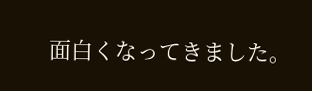面白くなってきました。